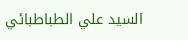السيد علي الطباطبائي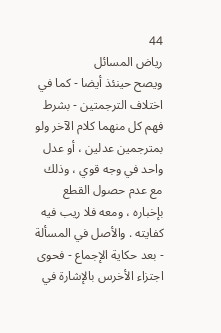44
رياض المسائل
ويصح حينئذ أيضا - كما في اختلاف الترجمتين - بشرط فهم كل منهما كلام الآخر ولو بمترجمين عدلين ، أو عدل واحد في وجه قوي ، وذلك مع عدم حصول القطع بإخباره ، ومعه فلا ريب فيه كفايته . والأصل في المسألة - بعد حكاية الإجماع - فحوى اجتزاء الأخرس بالإشارة في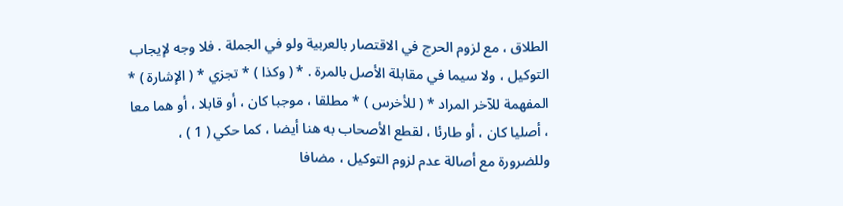الطلاق ، مع لزوم الحرج في الاقتصار بالعربية ولو في الجملة . فلا وجه لإيجاب التوكيل ، ولا سيما في مقابلة الأصل بالمرة . * ( وكذا ) * تجزي * ( الإشارة ) * المفهمة للآخر المراد * ( للأخرس ) * مطلقا ، موجبا كان ، أو قابلا ، أو هما معا ، أصليا كان ، أو طارئا ، لقطع الأصحاب به هنا أيضا ، كما حكي ( 1 ) ، وللضرورة مع أصالة عدم لزوم التوكيل ، مضافا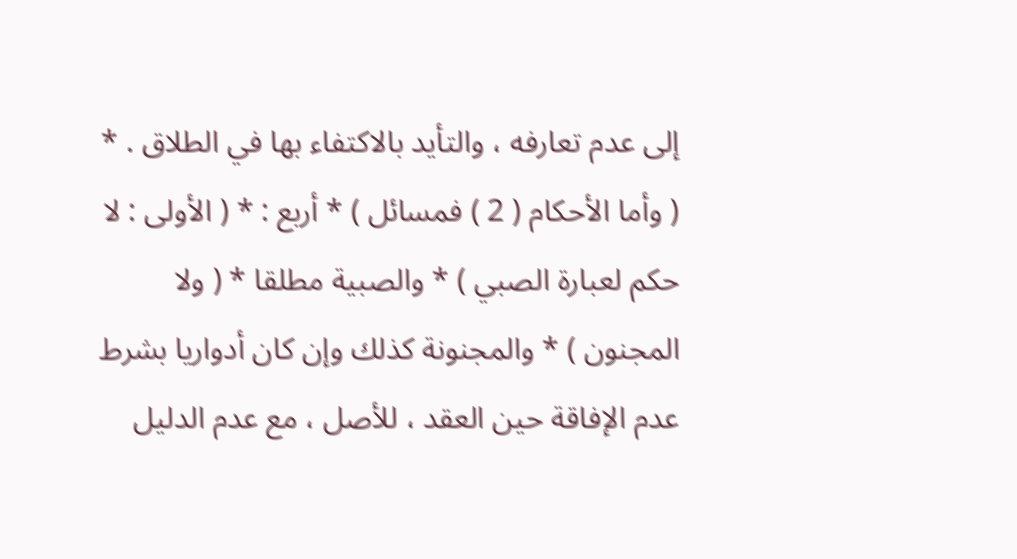إلى عدم تعارفه ، والتأيد بالاكتفاء بها في الطلاق . * ( وأما الأحكام ( 2 ) فمسائل ) * أربع : * ( الأولى : لا حكم لعبارة الصبي ) * والصبية مطلقا * ( ولا المجنون ) * والمجنونة كذلك وإن كان أدواريا بشرط عدم الإفاقة حين العقد ، للأصل ، مع عدم الدليل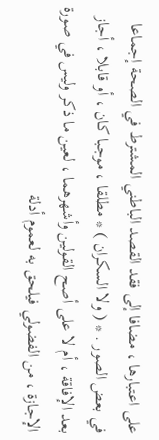على اعتبارها ، مضافا إلى فقد القصد الباطني المشترط في الصحة إجماعا في بعض الصور . * ( ولا السكران ) * مطلقا ، موجبا كان ، أو قابلا ، أجاز بعد الإفاقة ، أم لا على أصح القولين وأشهرهما ، لعين ما ذكر وليس في صورة الإجازة ، من الفضولي فيلحق به لعموم أدلة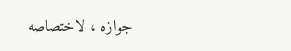جوازه ، لاختصاصه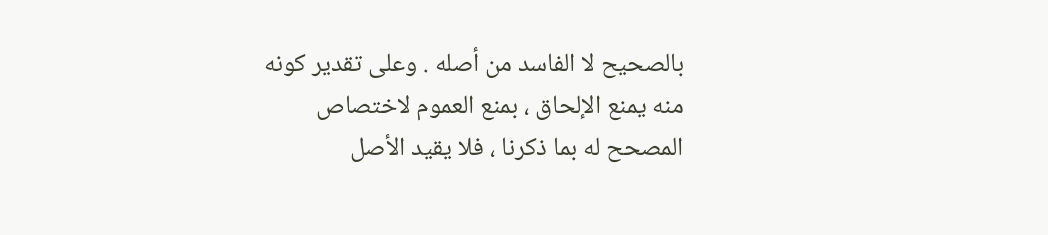بالصحيح لا الفاسد من أصله . وعلى تقدير كونه منه يمنع الإلحاق ، بمنع العموم لاختصاص المصحح له بما ذكرنا ، فلا يقيد الأصل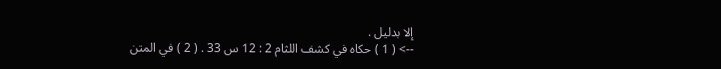إلا بدليل .
--> ( 1 ) حكاه في كشف اللثام 2 : 12 س 33 . ( 2 ) في المتن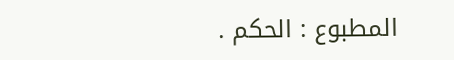المطبوع : الحكم .